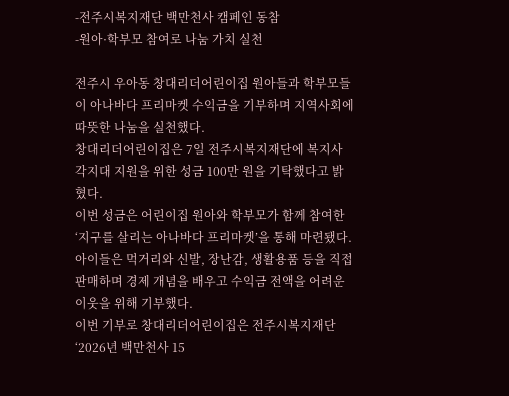-전주시복지재단 백만천사 캠페인 동참
-원아·학부모 참여로 나눔 가치 실천

전주시 우아동 창대리더어린이집 원아들과 학부모들이 아나바다 프리마켓 수익금을 기부하며 지역사회에 따뜻한 나눔을 실천했다.
창대리더어린이집은 7일 전주시복지재단에 복지사각지대 지원을 위한 성금 100만 원을 기탁했다고 밝혔다.
이번 성금은 어린이집 원아와 학부모가 함께 참여한 ‘지구를 살리는 아나바다 프리마켓’을 통해 마련됐다.
아이들은 먹거리와 신발, 장난감, 생활용품 등을 직접 판매하며 경제 개념을 배우고 수익금 전액을 어려운 이웃을 위해 기부했다.
이번 기부로 창대리더어린이집은 전주시복지재단 ‘2026년 백만천사 15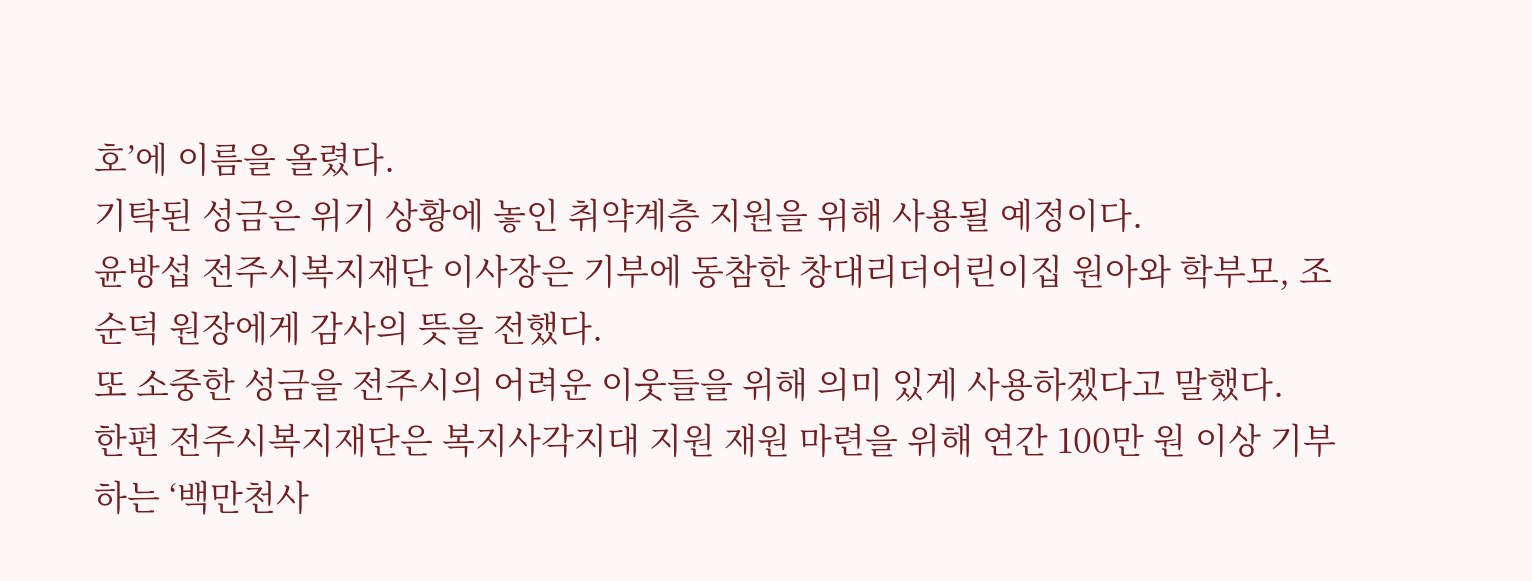호’에 이름을 올렸다.
기탁된 성금은 위기 상황에 놓인 취약계층 지원을 위해 사용될 예정이다.
윤방섭 전주시복지재단 이사장은 기부에 동참한 창대리더어린이집 원아와 학부모, 조순덕 원장에게 감사의 뜻을 전했다.
또 소중한 성금을 전주시의 어려운 이웃들을 위해 의미 있게 사용하겠다고 말했다.
한편 전주시복지재단은 복지사각지대 지원 재원 마련을 위해 연간 100만 원 이상 기부하는 ‘백만천사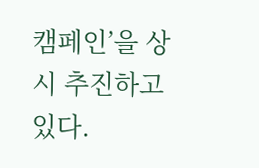캠페인’을 상시 추진하고 있다.